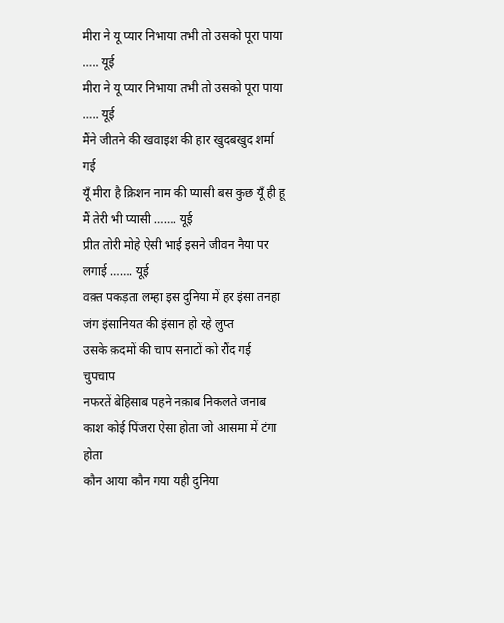मीरा ने यू प्यार निभाया तभी तो उसको पूरा पाया ….. यूई
मीरा ने यू प्यार निभाया तभी तो उसको पूरा पाया ….. यूई
मैंने जीतने की खवाइश की हार खुदबखुद शर्मा गई
यूँ मीरा है क्रिशन नाम की प्यासी बस कुछ यूँ ही हू मैं तेरी भी प्यासी ……. यूई
प्रीत तोरी मोहे ऐसी भाई इसने जीवन नैया पर लगाई ……. यूई
वक़्त पकड़ता लम्हा इस दुनिया में हर इंसा तनहा
जंग इंसानियत की इंसान हो रहे लुप्त
उसके क़दमों की चाप सनाटों को रौंद गई चुपचाप
नफरतें बेहिसाब पहने नक़ाब निकलते जनाब
काश कोई पिंजरा ऐसा होता जो आसमा में टंगा होता
कौन आया कौन गया यही दुनिया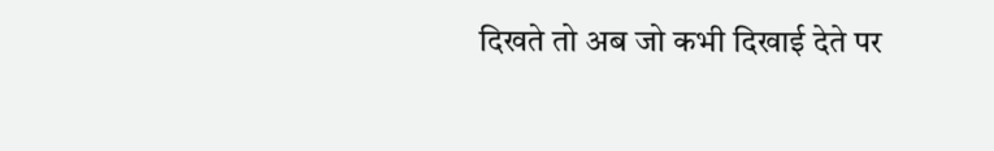दिखते तो अब जो कभी दिखाई देते पर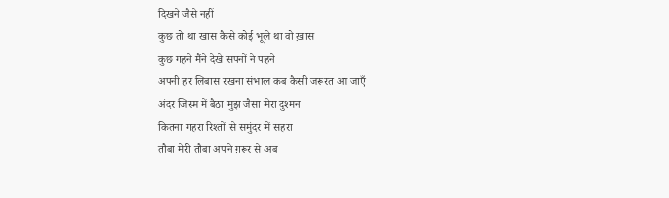दिखने जैसे नहीं
कुछ तो था खास कैसे कोई भूले था वो ख़ास
कुछ गहने मैंने देखे सपनों ने पहने
अपनी हर लिबास रखना संभाल कब कैसी जरूरत आ जाएँ
अंदर जिस्म में बैठा मुझ जैसा मेरा दुश्मन
कितना गहरा रिश्तों से समुंदर में सहरा
तौबा मेरी तौबा अपने ग़रूर से अब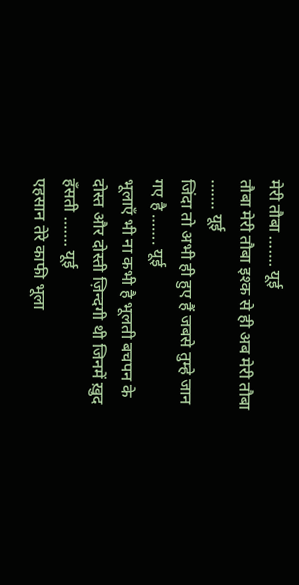मेरी तौबा ……. यूई
तौबा मेरी तौबा इश्क से ही अब मेरी तौबा ……. यूई
जिंदा तो अभी ही हुए हैं जबसे तुम्हे जान गए है ……. यूई
भूलाएँ भी ना कभी है भूलती बचपन के दोस्त और दोस्ती ज़िन्दगी थी जिनमें ख़ुद हँसती ……. यूई
एहसान तेरे काफी भूला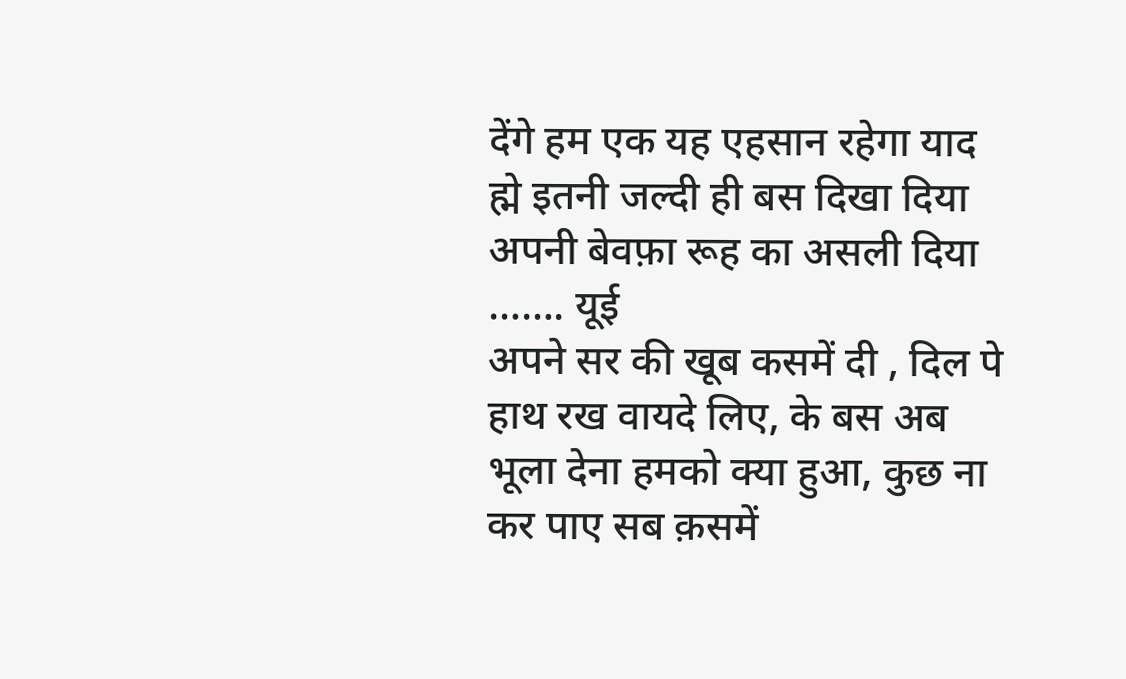देंगे हम एक यह एहसान रहेगा याद ह्मे इतनी जल्दी ही बस दिखा दिया अपनी बेवफ़ा रूह का असली दिया ……. यूई
अपने सर की खूब कसमें दी , दिल पे हाथ रख वायदे लिए, के बस अब भूला देना हमको क्या हुआ, कुछ ना कर पाए सब क़समें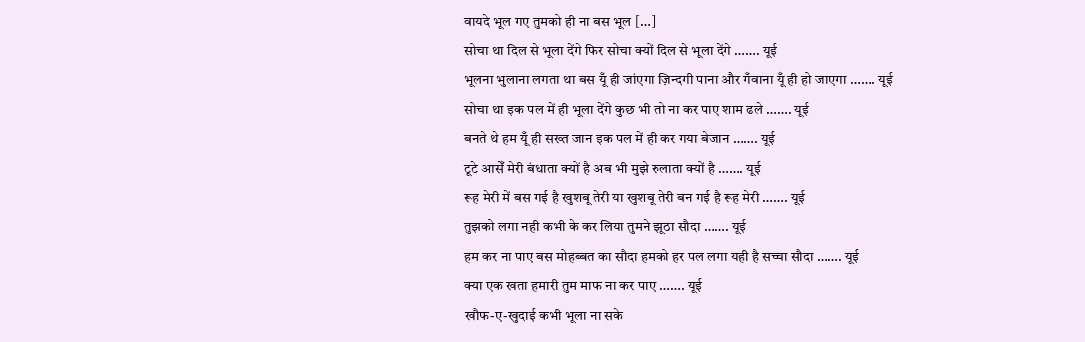वायदे भूल गए तुमको ही ना बस भूल […]
सोचा था दिल से भूला देंगे फिर सोचा क्यों दिल से भूला देंगे ……. यूई
भूलना भुलाना लगता था बस यूँ ही जांएगा ज़िन्दगी पाना और गँवाना यूँ ही हो जाएगा ……. यूई
सोचा था इक पल में ही भूला देंगे कुछ भी तो ना कर पाए शाम ढले ……. यूई
बनते थे हम यूँ ही सख्त जान इक पल में ही कर गया बेजान ……. यूई
टूटे आसेँ मेरी बंधाता क्यों है अब भी मुझे रुलाता क्यों है ……. यूई
रूह मेरी में बस गई है खुशबू तेरी या खुशबू तेरी बन गई है रूह मेरी ……. यूई
तुझको लगा नही कभी के कर लिया तुमने झूठा सौदा ……. यूई
हम कर ना पाए बस मोहब्बत का सौदा हमको हर पल लगा यही है सच्चा सौदा ……. यूई
क्या एक खता हमारी तुम माफ ना कर पाए ……. यूई
खौफ-ए-खुदाई कभी भूला ना सके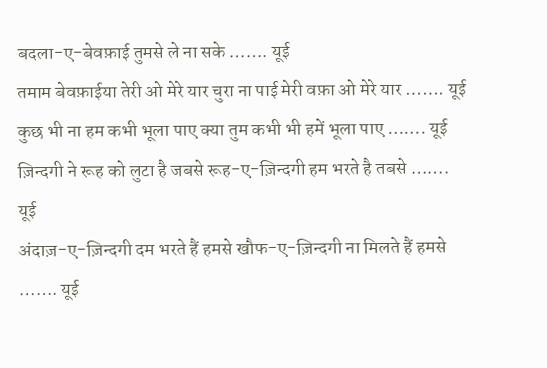बदला-ए-बेवफ़ाई तुमसे ले ना सके ……. यूई
तमाम बेवफ़ाईया तेरी ओ मेरे यार चुरा ना पाई मेरी वफ़ा ओ मेरे यार ……. यूई
कुछ भी ना हम कभी भूला पाए क्या तुम कभी भी हमें भूला पाए ……. यूई
ज़िन्दगी ने रूह को लुटा है जबसे रूह-ए-ज़िन्दगी हम भरते है तबसे ……. यूई
अंदाज़-ए-ज़िन्दगी दम भरते हैं हमसे खौफ-ए-ज़िन्दगी ना मिलते हैं हमसे ……. यूई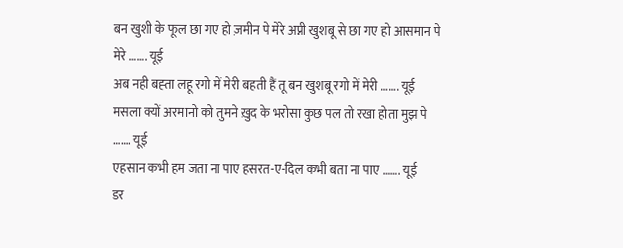बन खुशी के फूल छा गए हो ज़मीन पे मेरे अप्नी खुशबू से छा गए हो आसमान पे मेरे ……. यूई
अब नही बह्ता लहू रगो में मेरी बहती हैं तू बन खुशबू रगो में मेरी ……. यूई
मसला क्यों अरमानो को तुमने ख़ुद के भरोसा कुछ पल तो रखा होता मुझ पे ……. यूई
एहसान कभी हम जता ना पाए हसरत-ए-दिल कभी बता ना पाए ……. यूई
डर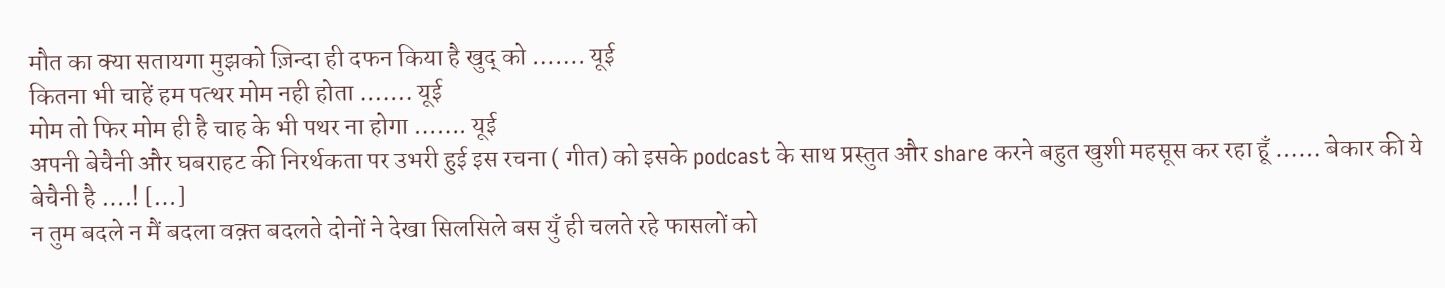मौत का क्या सतायगा मुझको ज़िन्दा ही दफन किया है खुद् को ……. यूई
कितना भी चाहें हम पत्थर मोम नही होता ……. यूई
मोम तो फिर मोम ही है चाह के भी पथर ना होगा ……. यूई
अपनी बेचैनी और घबराहट की निरर्थकता पर उभरी हुई इस रचना ( गीत) को इसके podcast के साथ प्रस्तुत और share करने बहुत खुशी महसूस कर रहा हूँ …… बेकार की ये बेचैनी है ….! […]
न तुम बदले न मैं बदला वक़्त बदलते दोनों ने देखा सिलसिले बस युँ ही चलते रहे फासलों को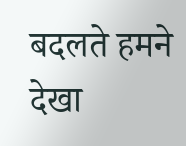बदलते हमने देखा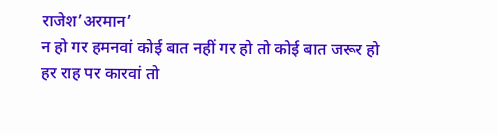राजेश’अरमान’
न हो गर हमनवां कोई बात नहीं गर हो तो कोई बात जरूर हो
हर राह पर कारवां तो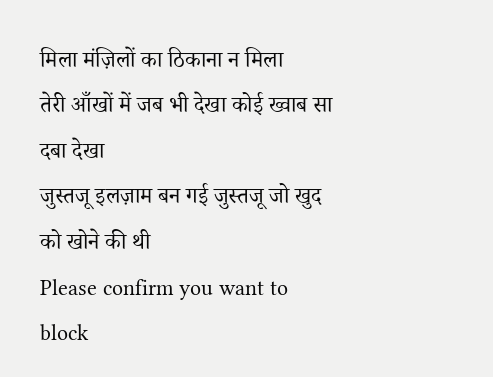मिला मंज़िलों का ठिकाना न मिला
तेरी आँखों में जब भी देखा कोई ख्वाब सा दबा देखा
जुस्तजू इलज़ाम बन गई जुस्तजू जो खुद को खोने की थी
Please confirm you want to block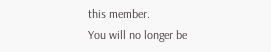this member.
You will no longer be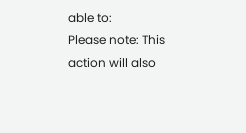able to:
Please note: This action will also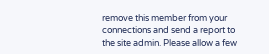remove this member from your connections and send a report to the site admin. Please allow a few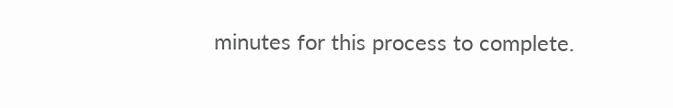minutes for this process to complete.